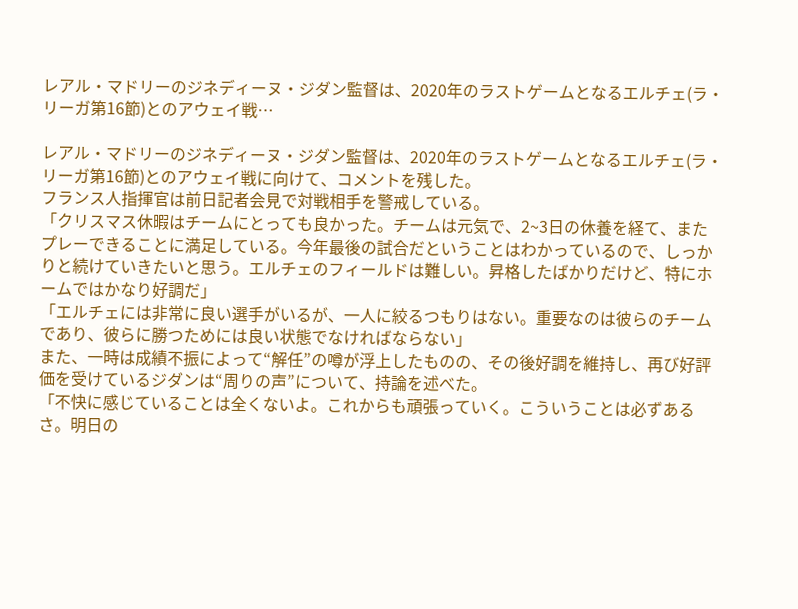レアル・マドリーのジネディーヌ・ジダン監督は、2020年のラストゲームとなるエルチェ(ラ・リーガ第16節)とのアウェイ戦…

レアル・マドリーのジネディーヌ・ジダン監督は、2020年のラストゲームとなるエルチェ(ラ・リーガ第16節)とのアウェイ戦に向けて、コメントを残した。
フランス人指揮官は前日記者会見で対戦相手を警戒している。
「クリスマス休暇はチームにとっても良かった。チームは元気で、2~3日の休養を経て、またプレーできることに満足している。今年最後の試合だということはわかっているので、しっかりと続けていきたいと思う。エルチェのフィールドは難しい。昇格したばかりだけど、特にホームではかなり好調だ」
「エルチェには非常に良い選手がいるが、一人に絞るつもりはない。重要なのは彼らのチームであり、彼らに勝つためには良い状態でなければならない」
また、一時は成績不振によって“解任”の噂が浮上したものの、その後好調を維持し、再び好評価を受けているジダンは“周りの声”について、持論を述べた。
「不快に感じていることは全くないよ。これからも頑張っていく。こういうことは必ずあるさ。明日の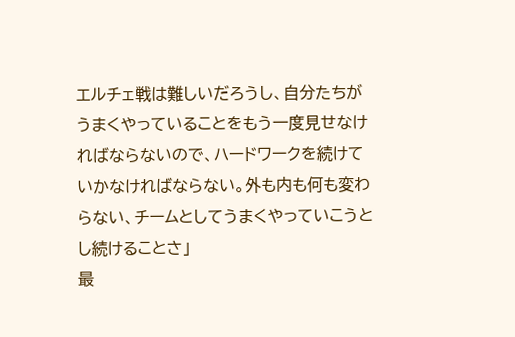エルチェ戦は難しいだろうし、自分たちがうまくやっていることをもう一度見せなければならないので、ハードワークを続けていかなければならない。外も内も何も変わらない、チームとしてうまくやっていこうとし続けることさ」
最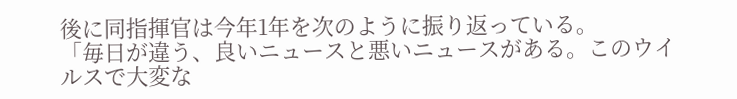後に同指揮官は今年1年を次のように振り返っている。
「毎日が違う、良いニュースと悪いニュースがある。このウイルスで大変な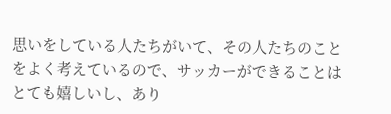思いをしている人たちがいて、その人たちのことをよく考えているので、サッカーができることはとても嬉しいし、あり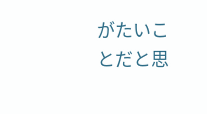がたいことだと思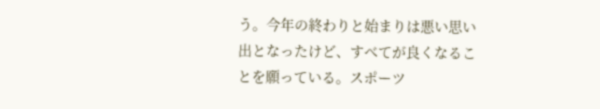う。今年の終わりと始まりは悪い思い出となったけど、すべてが良くなることを願っている。スポーツ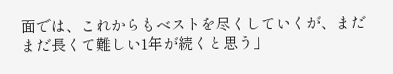面では、これからもベストを尽くしていくが、まだまだ長くて難しい1年が続くと思う」